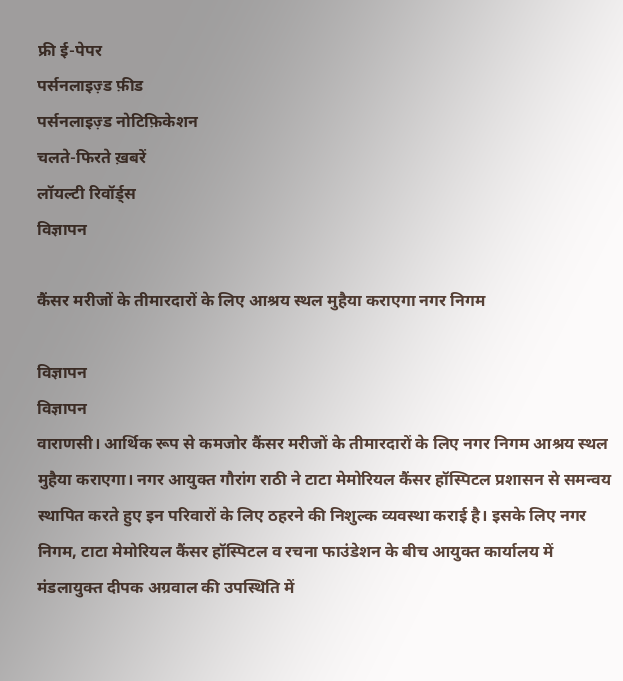फ्री ई-पेपर
पर्सनलाइज़्ड फ़ीड
पर्सनलाइज़्ड नोटिफ़िकेशन
चलते-फिरते ख़बरें
लॉयल्टी रिवॉर्ड्स
विज्ञापन

कैंसर मरीजों के तीमारदारों के लिए आश्रय स्थल मुहैया कराएगा नगर निगम

विज्ञापन
विज्ञापन
वाराणसी। आर्थिक रूप से कमजोर कैंसर मरीजों के तीमारदारों के लिए नगर निगम आश्रय स्थल मुहैया कराएगा। नगर आयुक्त गौरांग राठी ने टाटा मेमोरियल कैंसर हॉस्पिटल प्रशासन से समन्वय स्थापित करते हुए इन परिवारों के लिए ठहरने की निशुल्क व्यवस्था कराई है। इसके लिए नगर निगम, टाटा मेमोरियल कैंसर हॉस्पिटल व रचना फाउंडेशन के बीच आयुक्त कार्यालय में मंडलायुक्त दीपक अग्रवाल की उपस्थिति में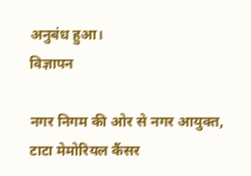अनुबंध हुआ।
विज्ञापन

नगर निगम की ओर से नगर आयुक्त, टाटा मेमोरियल कैंसर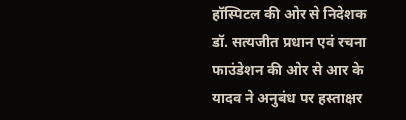हॉस्पिटल की ओर से निदेशक डॉ. सत्यजीत प्रधान एवं रचना फाउंडेशन की ओर से आर के यादव ने अनुबंध पर हस्ताक्षर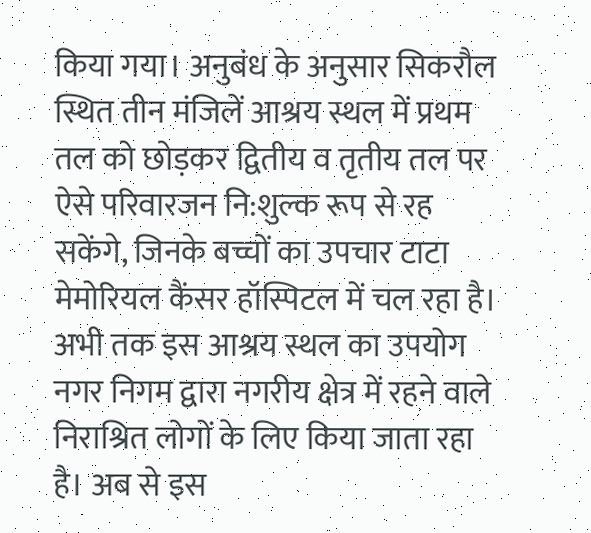किया गया। अनुबंध के अनुसार सिकरौल स्थित तीन मंजिलें आश्रय स्थल में प्रथम तल को छोड़कर द्वितीय व तृतीय तल पर ऐसे परिवारजन नि:शुल्क रूप से रह सकेंगे, जिनके बच्चों का उपचार टाटा मेमोरियल कैंसर हॉस्पिटल में चल रहा है। अभी तक इस आश्रय स्थल का उपयोग नगर निगम द्वारा नगरीय क्षेत्र में रहने वाले निराश्रित लोगों के लिए किया जाता रहा है। अब से इस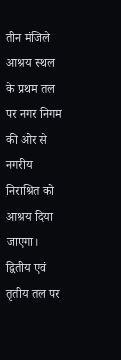तीन मंजिले आश्रय स्थल के प्रथम तल पर नगर निगम की ओर से नगरीय निराश्रित को आश्रय दिया जाएगा। द्वितीय एवं तृतीय तल पर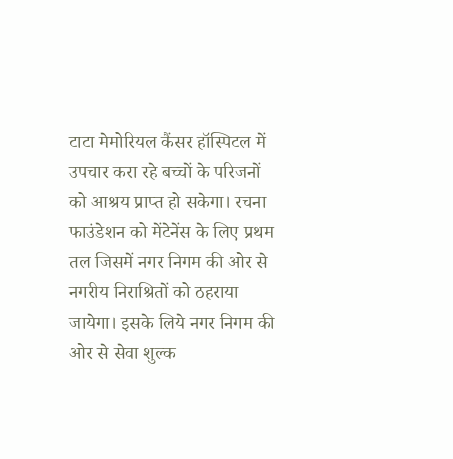टाटा मेमोरियल कैंसर हॉस्पिटल में उपचार करा रहे बच्चों के परिजनों को आश्रय प्राप्त हो सकेगा। रचना फाउंडेशन को मेंटेनेंस के लिए प्रथम तल जिसमें नगर निगम की ओर से नगरीय निराश्रितों को ठहराया जायेगा। इसके लिये नगर निगम की ओर से सेवा शुल्क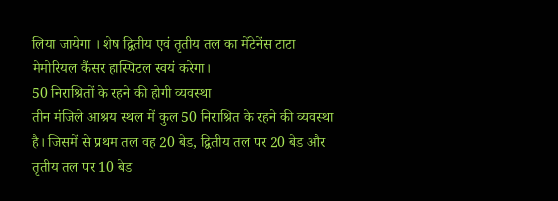लिया जायेगा । शेष द्वितीय एवं तृतीय तल का मेंटेनेंस टाटा मेमोरियल कैंसर हास्पिटल स्वयं करेगा।
50 निराश्रितों के रहने की होगी व्यवस्था
तीन मंजिले आश्रय स्थल में कुल 50 निराश्रित के रहने की व्यवस्था है। जिसमें से प्रथम तल वह 20 बेड, द्वितीय तल पर 20 बेड और तृतीय तल पर 10 बेड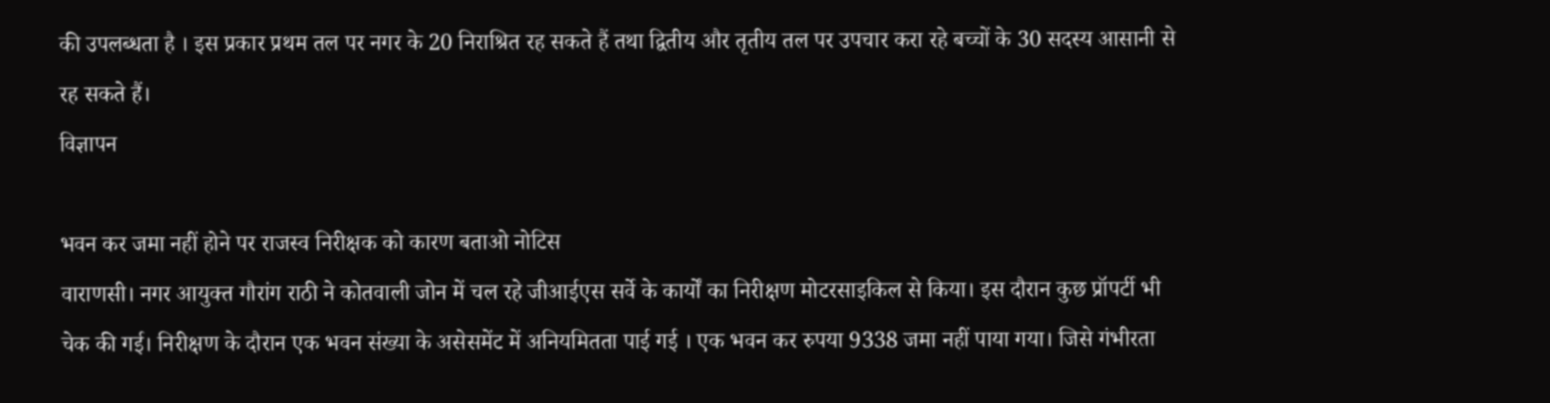की उपलब्धता है । इस प्रकार प्रथम तल पर नगर के 20 निराश्रित रह सकते हैं तथा द्वितीय और तृतीय तल पर उपचार करा रहे बच्चों के 30 सदस्य आसानी से रह सकते हैं।
विज्ञापन

भवन कर जमा नहीं होने पर राजस्व निरीक्षक को कारण बताओ नोटिस
वाराणसी। नगर आयुक्त गौरांग राठी ने कोतवाली जोन में चल रहे जीआईएस सर्वे के कार्यों का निरीक्षण मोटरसाइकिल से किया। इस दौरान कुछ प्रॉपर्टी भी चेक की गई। निरीक्षण के दौरान एक भवन संख्या के असेसमेंट में अनियमितता पाई गई । एक भवन कर रुपया 9338 जमा नहीं पाया गया। जिसे गंभीरता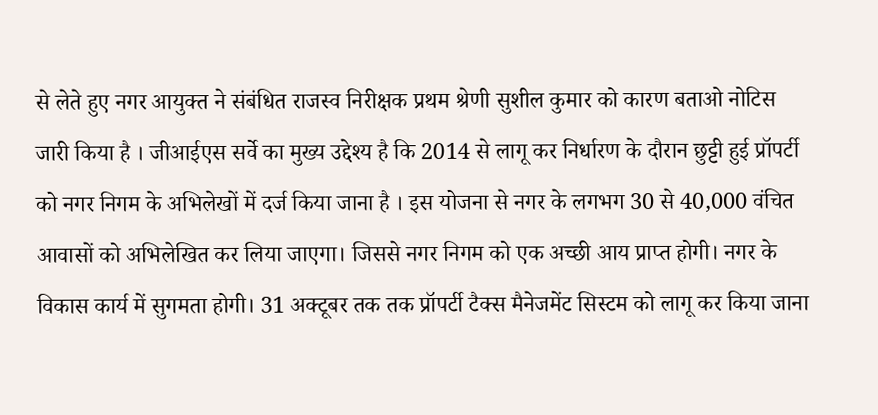से लेते हुए नगर आयुक्त ने संबंधित राजस्व निरीक्षक प्रथम श्रेणी सुशील कुमार को कारण बताओ नोटिस जारी किया है । जीआईएस सर्वे का मुख्य उद्देश्य है कि 2014 से लागू कर निर्धारण के दौरान छुट्टी हुई प्रॉपर्टी को नगर निगम के अभिलेखों में दर्ज किया जाना है । इस योजना से नगर के लगभग 30 से 40,000 वंचित आवासों को अभिलेखित कर लिया जाएगा। जिससे नगर निगम को एक अच्छी आय प्राप्त होगी। नगर के विकास कार्य में सुगमता होगी। 31 अक्टूबर तक तक प्रॉपर्टी टैक्स मैनेजमेंट सिस्टम को लागू कर किया जाना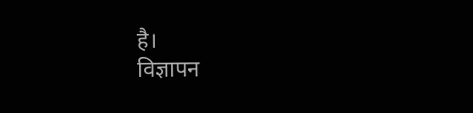है।
विज्ञापन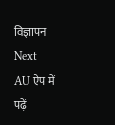विज्ञापन
Next
AU ऐप में पढ़ें